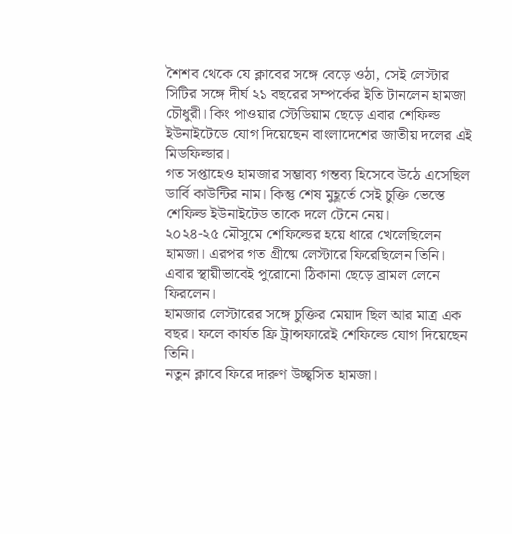শৈশব থেকে যে ক্লাবের সঙ্গে বেড়ে ওঠা, সেই লেস্টার সিটির সঙ্গে দীর্ঘ ২১ বছরের সম্পর্কের ইতি টানলেন হামজা চৌধুরী। কিং পাওয়ার স্টেডিয়াম ছেড়ে এবার শেফিল্ড ইউনাইটেডে যোগ দিয়েছেন বাংলাদেশের জাতীয় দলের এই মিডফিল্ডার।
গত সপ্তাহেও হামজার সম্ভাব্য গন্তব্য হিসেবে উঠে এসেছিল ডার্বি কাউন্টির নাম। কিন্তু শেষ মুহূর্তে সেই চুক্তি ভেস্তে শেফিল্ড ইউনাইটেড তাকে দলে টেনে নেয়।
২০২৪-২৫ মৌসুমে শেফিল্ডের হয়ে ধারে খেলেছিলেন হামজা। এরপর গত গ্রীষ্মে লেস্টারে ফিরেছিলেন তিনি। এবার স্থায়ীভাবেই পুরোনো ঠিকানা ছেড়ে ব্রামল লেনে ফিরলেন।
হামজার লেস্টারের সঙ্গে চুক্তির মেয়াদ ছিল আর মাত্র এক বছর। ফলে কার্যত ফ্রি ট্রান্সফারেই শেফিল্ডে যোগ দিয়েছেন তিনি।
নতুন ক্লাবে ফিরে দারুণ উচ্ছ্বসিত হামজা।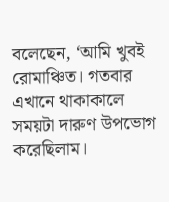বলেছেন, ‘আমি খুবই রোমাঞ্চিত। গতবার এখানে থাকাকালে সময়টা দারুণ উপভোগ করেছিলাম।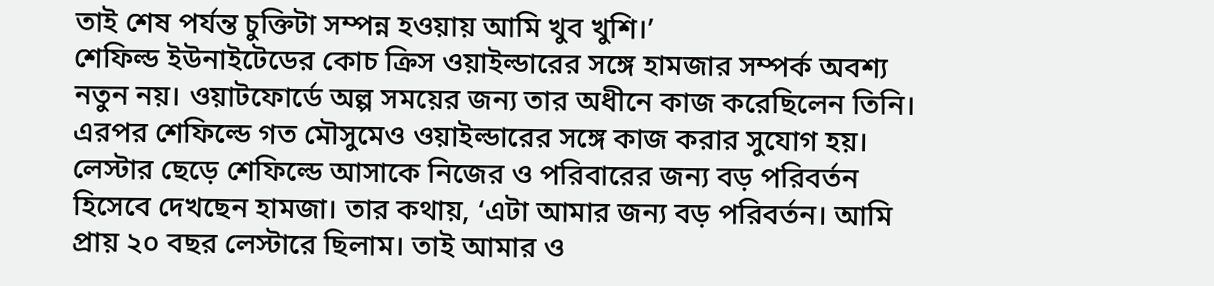তাই শেষ পর্যন্ত চুক্তিটা সম্পন্ন হওয়ায় আমি খুব খুশি।’
শেফিল্ড ইউনাইটেডের কোচ ক্রিস ওয়াইল্ডারের সঙ্গে হামজার সম্পর্ক অবশ্য নতুন নয়। ওয়াটফোর্ডে অল্প সময়ের জন্য তার অধীনে কাজ করেছিলেন তিনি। এরপর শেফিল্ডে গত মৌসুমেও ওয়াইল্ডারের সঙ্গে কাজ করার সুযোগ হয়।
লেস্টার ছেড়ে শেফিল্ডে আসাকে নিজের ও পরিবারের জন্য বড় পরিবর্তন হিসেবে দেখছেন হামজা। তার কথায়, ‘এটা আমার জন্য বড় পরিবর্তন। আমি প্রায় ২০ বছর লেস্টারে ছিলাম। তাই আমার ও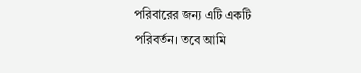পরিবারের জন্য এটি একটি পরিবর্তন। তবে আমি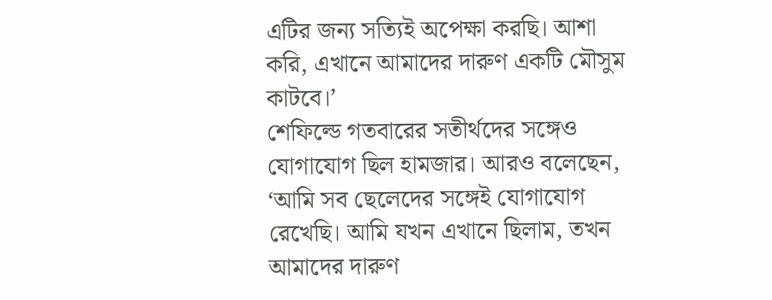এটির জন্য সত্যিই অপেক্ষা করছি। আশা করি, এখানে আমাদের দারুণ একটি মৌসুম কাটবে।’
শেফিল্ডে গতবারের সতীর্থদের সঙ্গেও যোগাযোগ ছিল হামজার। আরও বলেছেন, ‘আমি সব ছেলেদের সঙ্গেই যোগাযোগ রেখেছি। আমি যখন এখানে ছিলাম, তখন আমাদের দারুণ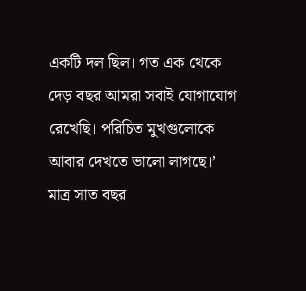একটি দল ছিল। গত এক থেকে দেড় বছর আমরা সবাই যোগাযোগ রেখেছি। পরিচিত মুখগুলোকে আবার দেখতে ভালো লাগছে।’
মাত্র সাত বছর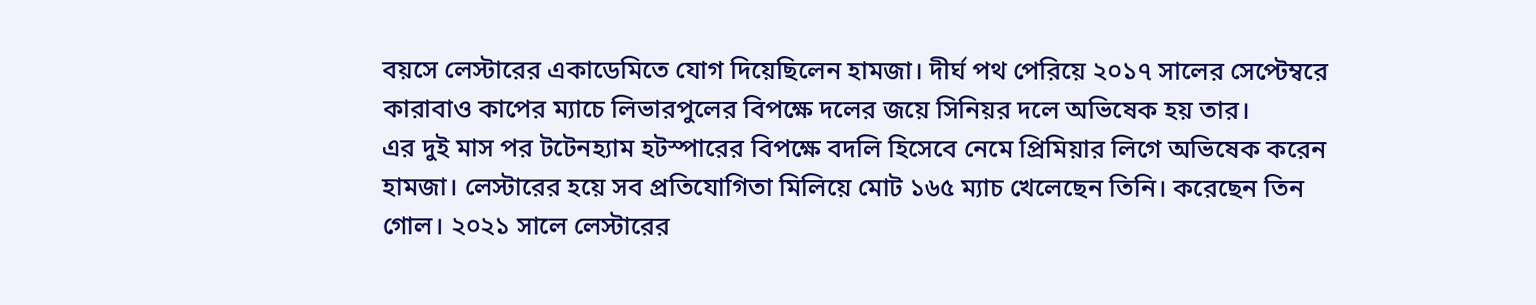বয়সে লেস্টারের একাডেমিতে যোগ দিয়েছিলেন হামজা। দীর্ঘ পথ পেরিয়ে ২০১৭ সালের সেপ্টেম্বরে কারাবাও কাপের ম্যাচে লিভারপুলের বিপক্ষে দলের জয়ে সিনিয়র দলে অভিষেক হয় তার।
এর দুই মাস পর টটেনহ্যাম হটস্পারের বিপক্ষে বদলি হিসেবে নেমে প্রিমিয়ার লিগে অভিষেক করেন হামজা। লেস্টারের হয়ে সব প্রতিযোগিতা মিলিয়ে মোট ১৬৫ ম্যাচ খেলেছেন তিনি। করেছেন তিন গোল। ২০২১ সালে লেস্টারের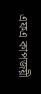এফএ কাপজয়ী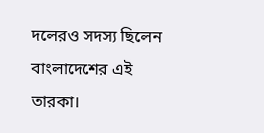দলেরও সদস্য ছিলেন বাংলাদেশের এই তারকা।